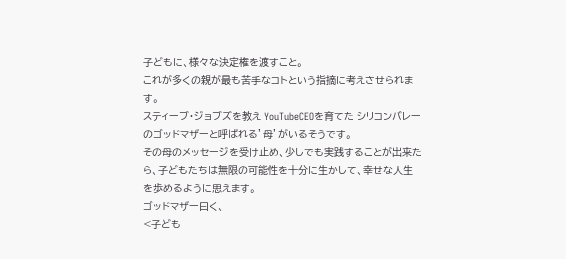子どもに、様々な決定権を渡すこと。
これが多くの親が最も苦手なコトという指摘に考えさせられます。
スティーブ・ジョブズを教え YouTubeCEOを育てた シリコンバレーのゴッドマザーと呼ばれる’母’がいるそうです。
その母のメッセージを受け止め、少しでも実践することが出来たら、子どもたちは無限の可能性を十分に生かして、幸せな人生を歩めるように思えます。
ゴッドマザー曰く、
<子ども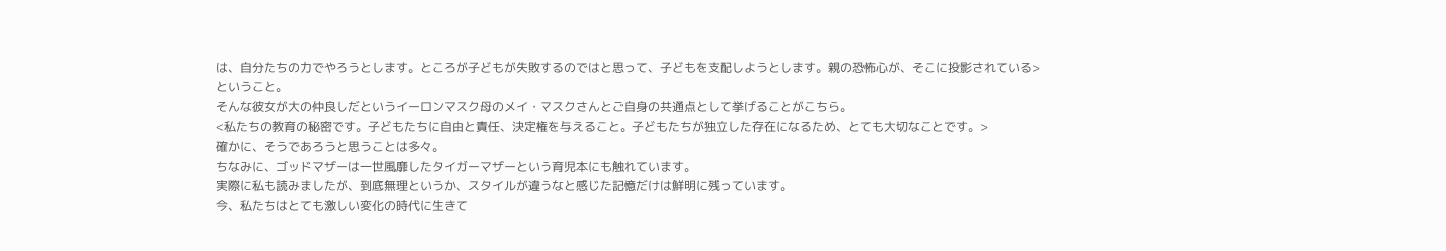は、自分たちの力でやろうとします。ところが子どもが失敗するのではと思って、子どもを支配しようとします。親の恐怖心が、そこに投影されている>
ということ。
そんな彼女が大の仲良しだというイーロンマスク母のメイ・マスクさんとご自身の共通点として挙げることがこちら。
<私たちの教育の秘密です。子どもたちに自由と責任、決定権を与えること。子どもたちが独立した存在になるため、とても大切なことです。>
確かに、そうであろうと思うことは多々。
ちなみに、ゴッドマザーは一世風靡したタイガーマザーという育児本にも触れています。
実際に私も読みましたが、到底無理というか、スタイルが違うなと感じた記憶だけは鮮明に残っています。
今、私たちはとても激しい変化の時代に生きて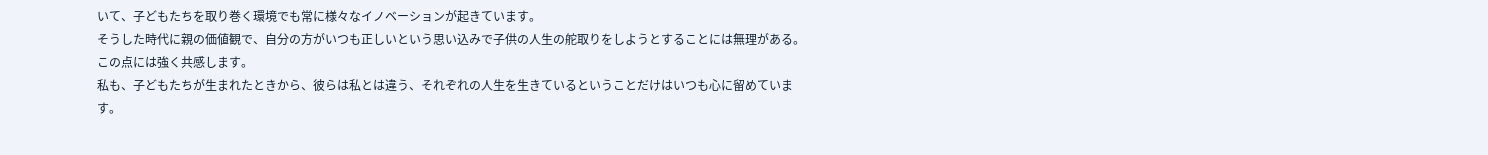いて、子どもたちを取り巻く環境でも常に様々なイノベーションが起きています。
そうした時代に親の価値観で、自分の方がいつも正しいという思い込みで子供の人生の舵取りをしようとすることには無理がある。
この点には強く共感します。
私も、子どもたちが生まれたときから、彼らは私とは違う、それぞれの人生を生きているということだけはいつも心に留めています。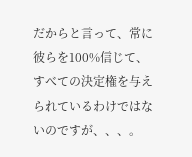だからと言って、常に彼らを100%信じて、すべての決定権を与えられているわけではないのですが、、、。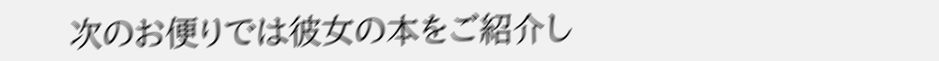次のお便りでは彼女の本をご紹介し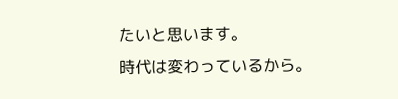たいと思います。
時代は変わっているから。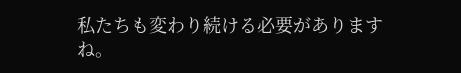私たちも変わり続ける必要がありますね。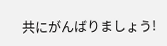共にがんばりましょう!